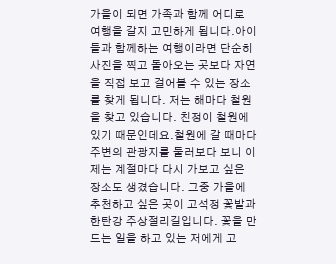가을이 되면 가족과 함께 어디로 여행을 갈지 고민하게 됩니다.아이들과 함께하는 여행이라면 단순히 사진을 찍고 돌아오는 곳보다 자연을 직접 보고 걸어볼 수 있는 장소를 찾게 됩니다. 저는 해마다 철원을 찾고 있습니다. 친정이 철원에 있기 때문인데요.철원에 갈 때마다 주변의 관광지를 둘러보다 보니 이제는 계절마다 다시 가보고 싶은 장소도 생겼습니다. 그중 가을에 추천하고 싶은 곳이 고석정 꽃밭과 한탄강 주상절리길입니다. 꽃을 만드는 일을 하고 있는 저에게 고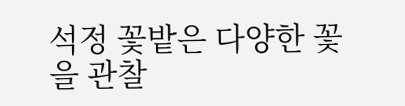석정 꽃밭은 다양한 꽃을 관찰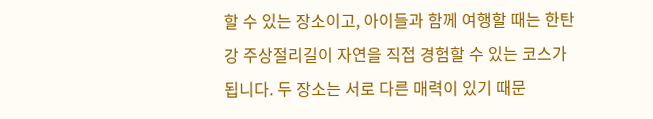할 수 있는 장소이고, 아이들과 함께 여행할 때는 한탄강 주상절리길이 자연을 직접 경험할 수 있는 코스가 됩니다. 두 장소는 서로 다른 매력이 있기 때문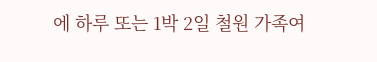에 하루 또는 1박 2일 철원 가족여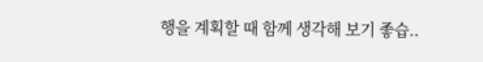행을 계획할 때 함께 생각해 보기 좋습..